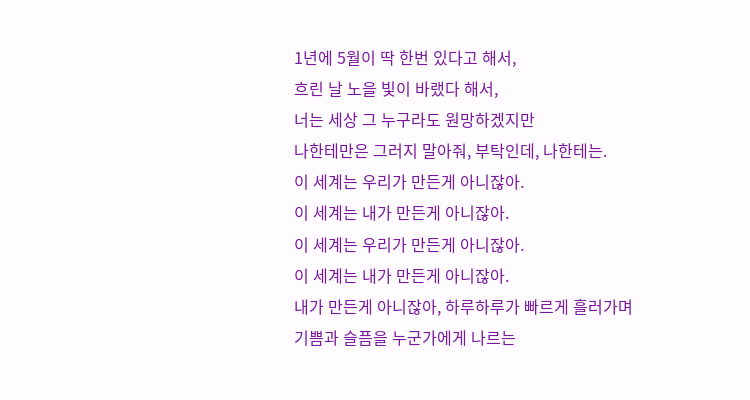1년에 5월이 딱 한번 있다고 해서,
흐린 날 노을 빛이 바랬다 해서,
너는 세상 그 누구라도 원망하겠지만
나한테만은 그러지 말아줘, 부탁인데, 나한테는.
이 세계는 우리가 만든게 아니잖아.
이 세계는 내가 만든게 아니잖아.
이 세계는 우리가 만든게 아니잖아.
이 세계는 내가 만든게 아니잖아.
내가 만든게 아니잖아, 하루하루가 빠르게 흘러가며
기쁨과 슬픔을 누군가에게 나르는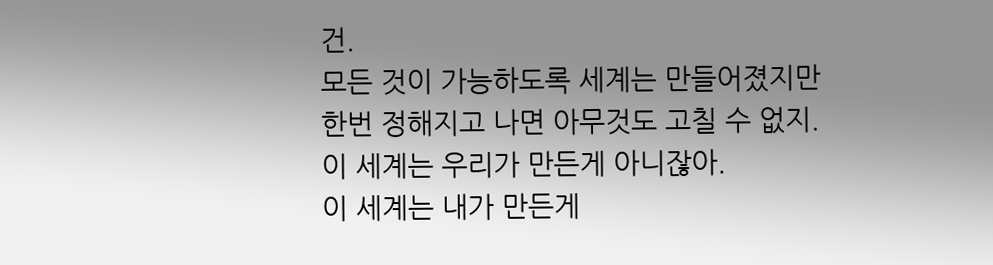건.
모든 것이 가능하도록 세계는 만들어졌지만
한번 정해지고 나면 아무것도 고칠 수 없지.
이 세계는 우리가 만든게 아니잖아.
이 세계는 내가 만든게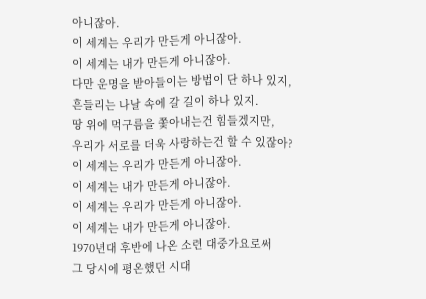아니잖아.
이 세계는 우리가 만든게 아니잖아.
이 세계는 내가 만든게 아니잖아.
다만 운명을 받아들이는 방법이 단 하나 있지,
흔들리는 나날 속에 갈 길이 하나 있지.
땅 위에 먹구름을 쫓아내는건 힘들겠지만,
우리가 서로를 더욱 사랑하는건 할 수 있잖아?
이 세계는 우리가 만든게 아니잖아.
이 세계는 내가 만든게 아니잖아.
이 세계는 우리가 만든게 아니잖아.
이 세계는 내가 만든게 아니잖아.
1970년대 후반에 나온 소련 대중가요로써
그 당시에 평온했던 시대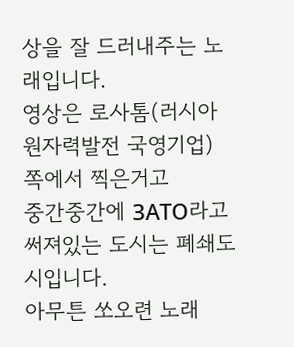상을 잘 드러내주는 노래입니다.
영상은 로사톰(러시아 원자력발전 국영기업) 쪽에서 찍은거고
중간중간에 ЗАТО라고 써져있는 도시는 폐쇄도시입니다.
아무튼 쏘오련 노래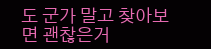도 군가 말고 찾아보면 괜찮은거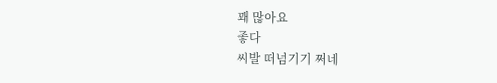꽤 많아요
좋다
씨발 떠넘기기 쩌네